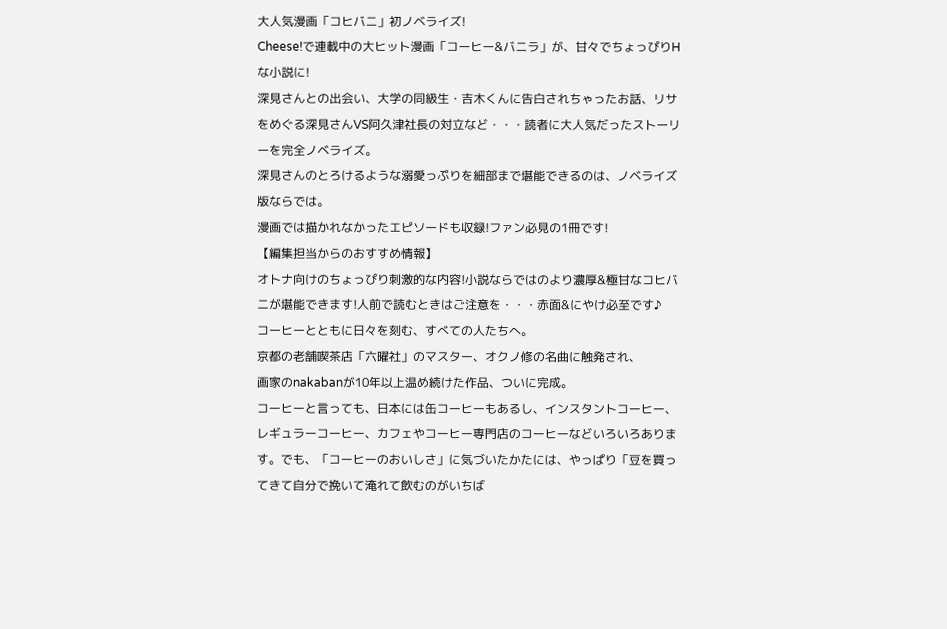大人気漫画「コヒバニ」初ノベライズ!
Cheese!で連載中の大ヒット漫画「コーヒー&バニラ」が、甘々でちょっぴりHな小説に!
深見さんとの出会い、大学の同級生・吉木くんに告白されちゃったお話、リサをめぐる深見さんVS阿久津社長の対立など・・・読者に大人気だったストーリーを完全ノベライズ。
深見さんのとろけるような溺愛っぷりを細部まで堪能できるのは、ノベライズ版ならでは。
漫画では描かれなかったエピソードも収録!ファン必見の1冊です!
【編集担当からのおすすめ情報】
オトナ向けのちょっぴり刺激的な内容!小説ならではのより濃厚&極甘なコヒバニが堪能できます!人前で読むときはご注意を・・・赤面&にやけ必至です♪
コーヒーとともに日々を刻む、すべての人たちへ。
京都の老舗喫茶店「六曜社」のマスター、オクノ修の名曲に触発され、
画家のnakabanが10年以上温め続けた作品、ついに完成。
コーヒーと言っても、日本には缶コーヒーもあるし、インスタントコーヒー、レギュラーコーヒー、カフェやコーヒー専門店のコーヒーなどいろいろあります。でも、「コーヒーのおいしさ」に気づいたかたには、やっぱり「豆を買ってきて自分で挽いて淹れて飲むのがいちば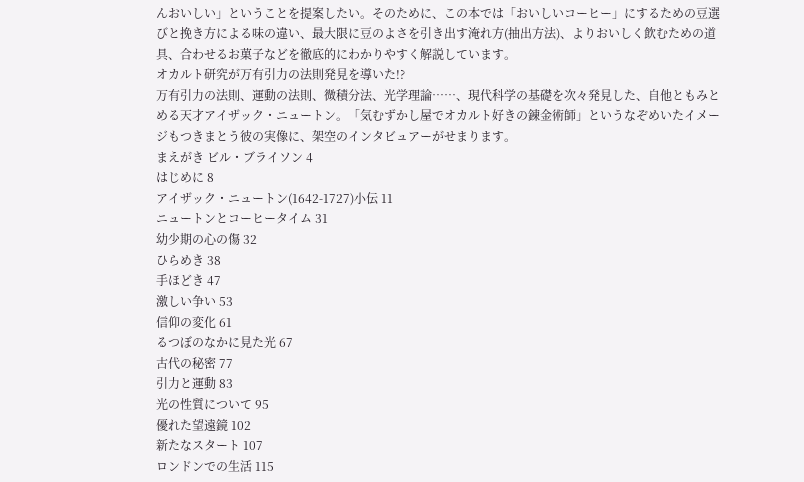んおいしい」ということを提案したい。そのために、この本では「おいしいコーヒー」にするための豆選びと挽き方による味の違い、最大限に豆のよさを引き出す淹れ方(抽出方法)、よりおいしく飲むための道具、合わせるお菓子などを徹底的にわかりやすく解説しています。
オカルト研究が万有引力の法則発見を導いた!?
万有引力の法則、運動の法則、微積分法、光学理論……、現代科学の基礎を次々発見した、自他ともみとめる天才アイザック・ニュートン。「気むずかし屋でオカルト好きの錬金術師」というなぞめいたイメージもつきまとう彼の実像に、架空のインタビュアーがせまります。
まえがき ビル・ブライソン 4
はじめに 8
アイザック・ニュートン(1642-1727)小伝 11
ニュートンとコーヒータイム 31
幼少期の心の傷 32
ひらめき 38
手ほどき 47
激しい争い 53
信仰の変化 61
るつぼのなかに見た光 67
古代の秘密 77
引力と運動 83
光の性質について 95
優れた望遠鏡 102
新たなスタート 107
ロンドンでの生活 115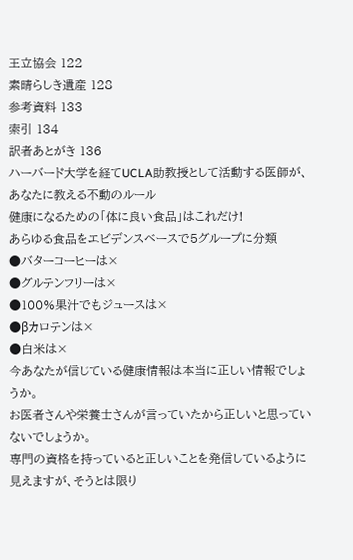王立協会 122
素晴らしき遺産 128
参考資料 133
索引 134
訳者あとがき 136
ハーバード大学を経てUCLA助教授として活動する医師が、あなたに教える不動のルール
健康になるための「体に良い食品」はこれだけ!
あらゆる食品をエビデンスベースで5グループに分類
●バターコーヒーは×
●グルテンフリーは×
●100%果汁でもジュースは×
●βカロテンは×
●白米は×
今あなたが信じている健康情報は本当に正しい情報でしょうか。
お医者さんや栄養士さんが言っていたから正しいと思っていないでしょうか。
専門の資格を持っていると正しいことを発信しているように見えますが、そうとは限り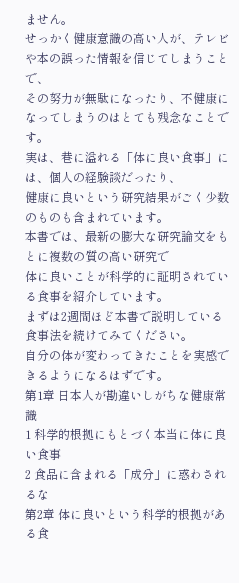ません。
せっかく健康意識の高い人が、テレビや本の誤った情報を信じてしまうことで、
その努力が無駄になったり、不健康になってしまうのはとても残念なことです。
実は、巷に溢れる「体に良い食事」には、個人の経験談だったり、
健康に良いという研究結果がごく少数のものも含まれています。
本書では、最新の膨大な研究論文をもとに複数の質の高い研究で
体に良いことが科学的に証明されている食事を紹介しています。
まずは2週間ほど本書で説明している食事法を続けてみてください。
自分の体が変わってきたことを実感できるようになるはずです。
第1章 日本人が勘違いしがちな健康常識
1 科学的根拠にもとづく本当に体に良い食事
2 食品に含まれる「成分」に惑わされるな
第2章 体に良いという科学的根拠がある食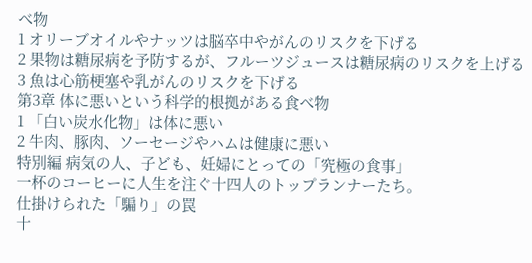べ物
1 オリーブオイルやナッツは脳卒中やがんのリスクを下げる
2 果物は糖尿病を予防するが、フルーツジュースは糖尿病のリスクを上げる
3 魚は心筋梗塞や乳がんのリスクを下げる
第3章 体に悪いという科学的根拠がある食べ物
1 「白い炭水化物」は体に悪い
2 牛肉、豚肉、ソーセージやハムは健康に悪い
特別編 病気の人、子ども、妊婦にとっての「究極の食事」
一杯のコーヒーに人生を注ぐ十四人のトップランナーたち。
仕掛けられた「騙り」の罠
十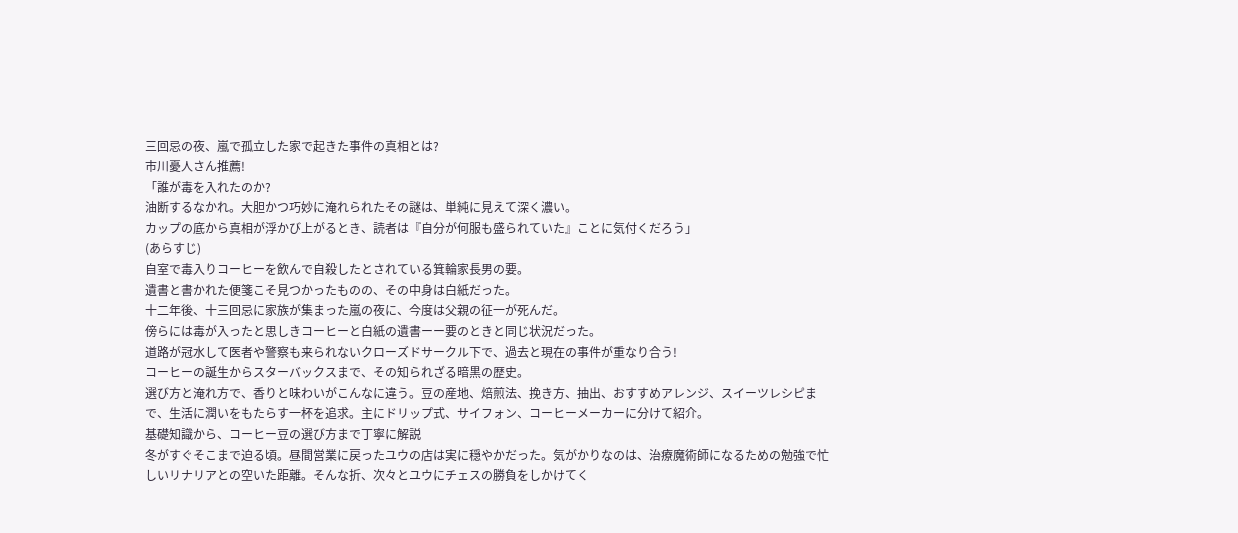三回忌の夜、嵐で孤立した家で起きた事件の真相とは?
市川憂人さん推薦!
「誰が毒を入れたのか?
油断するなかれ。大胆かつ巧妙に淹れられたその謎は、単純に見えて深く濃い。
カップの底から真相が浮かび上がるとき、読者は『自分が何服も盛られていた』ことに気付くだろう」
(あらすじ)
自室で毒入りコーヒーを飲んで自殺したとされている箕輪家長男の要。
遺書と書かれた便箋こそ見つかったものの、その中身は白紙だった。
十二年後、十三回忌に家族が集まった嵐の夜に、今度は父親の征一が死んだ。
傍らには毒が入ったと思しきコーヒーと白紙の遺書ーー要のときと同じ状況だった。
道路が冠水して医者や警察も来られないクローズドサークル下で、過去と現在の事件が重なり合う!
コーヒーの誕生からスターバックスまで、その知られざる暗黒の歴史。
選び方と淹れ方で、香りと味わいがこんなに違う。豆の産地、焙煎法、挽き方、抽出、おすすめアレンジ、スイーツレシピまで、生活に潤いをもたらす一杯を追求。主にドリップ式、サイフォン、コーヒーメーカーに分けて紹介。
基礎知識から、コーヒー豆の選び方まで丁寧に解説
冬がすぐそこまで迫る頃。昼間営業に戻ったユウの店は実に穏やかだった。気がかりなのは、治療魔術師になるための勉強で忙しいリナリアとの空いた距離。そんな折、次々とユウにチェスの勝負をしかけてく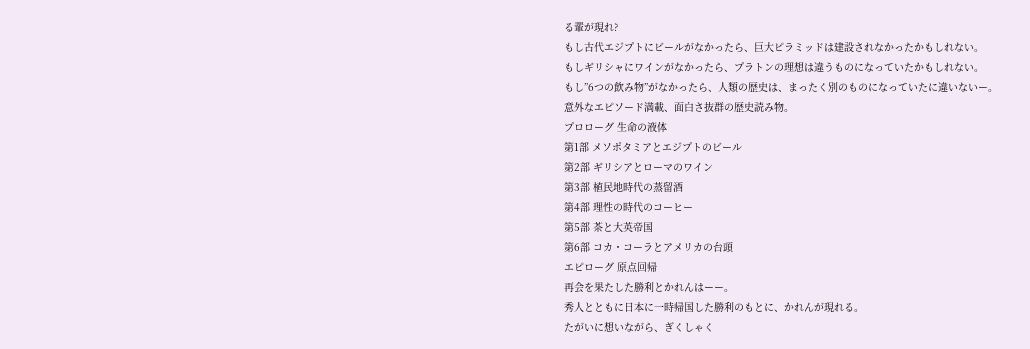る輩が現れ?
もし古代エジプトにビールがなかったら、巨大ピラミッドは建設されなかったかもしれない。
もしギリシャにワインがなかったら、プラトンの理想は違うものになっていたかもしれない。
もし”6つの飲み物”がなかったら、人類の歴史は、まったく別のものになっていたに違いないー。
意外なエピソード満載、面白さ抜群の歴史読み物。
プロローグ 生命の液体
第1部 メソポタミアとエジプトのビール
第2部 ギリシアとローマのワイン
第3部 植民地時代の蒸留酒
第4部 理性の時代のコーヒー
第5部 茶と大英帝国
第6部 コカ・コーラとアメリカの台頭
エピローグ 原点回帰
再会を果たした勝利とかれんはーー。
秀人とともに日本に一時帰国した勝利のもとに、かれんが現れる。
たがいに想いながら、ぎくしゃく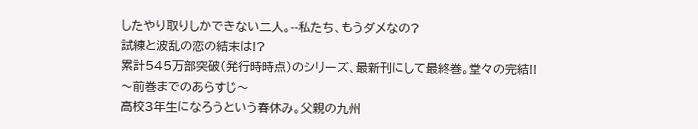したやり取りしかできない二人。--私たち、もうダメなの?
試練と波乱の恋の結末は!?
累計545万部突破(発行時時点)のシリーズ、最新刊にして最終巻。堂々の完結!!
〜前巻までのあらすじ〜
高校3年生になろうという春休み。父親の九州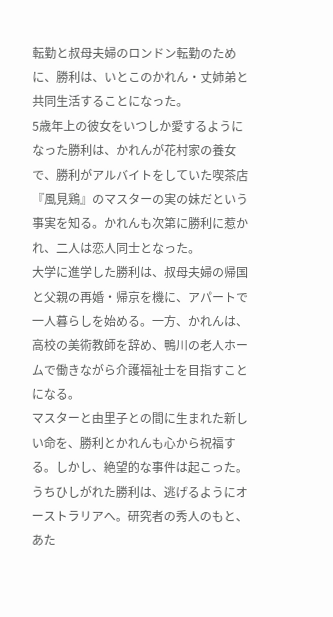転勤と叔母夫婦のロンドン転勤のために、勝利は、いとこのかれん・丈姉弟と共同生活することになった。
5歳年上の彼女をいつしか愛するようになった勝利は、かれんが花村家の養女で、勝利がアルバイトをしていた喫茶店『風見鶏』のマスターの実の妹だという事実を知る。かれんも次第に勝利に惹かれ、二人は恋人同士となった。
大学に進学した勝利は、叔母夫婦の帰国と父親の再婚・帰京を機に、アパートで一人暮らしを始める。一方、かれんは、高校の美術教師を辞め、鴨川の老人ホームで働きながら介護福祉士を目指すことになる。
マスターと由里子との間に生まれた新しい命を、勝利とかれんも心から祝福する。しかし、絶望的な事件は起こった。
うちひしがれた勝利は、逃げるようにオーストラリアへ。研究者の秀人のもと、あた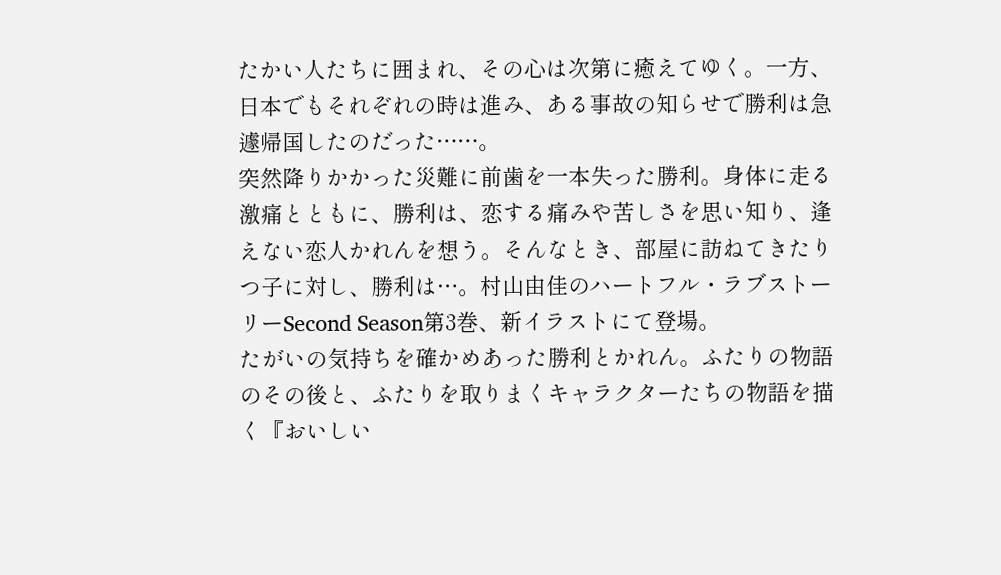たかい人たちに囲まれ、その心は次第に癒えてゆく。一方、日本でもそれぞれの時は進み、ある事故の知らせで勝利は急遽帰国したのだった……。
突然降りかかった災難に前歯を一本失った勝利。身体に走る激痛とともに、勝利は、恋する痛みや苦しさを思い知り、逢えない恋人かれんを想う。そんなとき、部屋に訪ねてきたりつ子に対し、勝利は…。村山由佳のハートフル・ラブストーリーSecond Season第3巻、新イラストにて登場。
たがいの気持ちを確かめあった勝利とかれん。ふたりの物語のその後と、ふたりを取りまくキャラクターたちの物語を描く『おいしい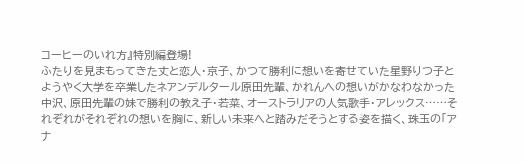コーヒーのいれ方』特別編登場!
ふたりを見まもってきた丈と恋人・京子、かつて勝利に想いを寄せていた星野りつ子とようやく大学を卒業したネアンデルタール原田先輩、かれんへの想いがかなわなかった中沢、原田先輩の妹で勝利の教え子・若菜、オーストラリアの人気歌手・アレックス……それぞれがそれぞれの想いを胸に、新しい未来へと踏みだそうとする姿を描く、珠玉の「アナ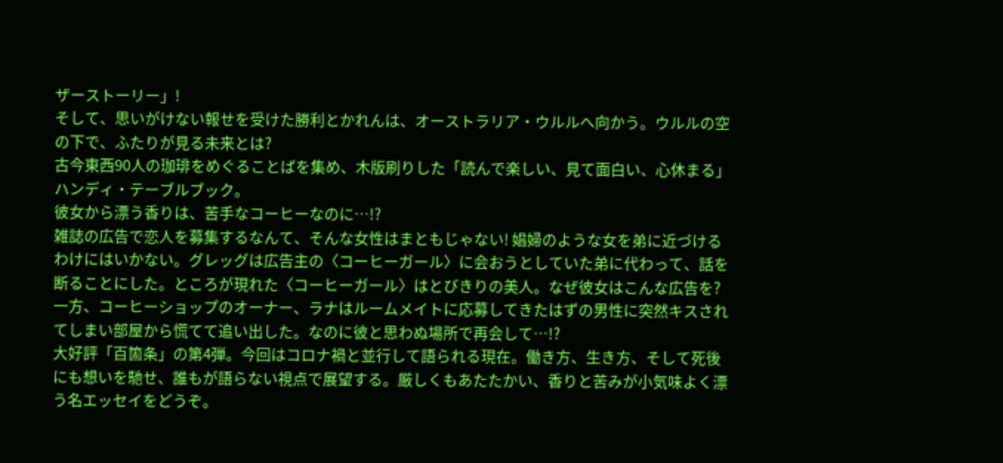ザーストーリー」!
そして、思いがけない報せを受けた勝利とかれんは、オーストラリア・ウルルへ向かう。ウルルの空の下で、ふたりが見る未来とは?
古今東西90人の珈琲をめぐることばを集め、木版刷りした「読んで楽しい、見て面白い、心休まる」ハンディ・テーブルブック。
彼女から漂う香りは、苦手なコーヒーなのに…!?
雑誌の広告で恋人を募集するなんて、そんな女性はまともじゃない! 娼婦のような女を弟に近づけるわけにはいかない。グレッグは広告主の〈コーヒーガール〉に会おうとしていた弟に代わって、話を断ることにした。ところが現れた〈コーヒーガール〉はとびきりの美人。なぜ彼女はこんな広告を? 一方、コーヒーショップのオーナー、ラナはルームメイトに応募してきたはずの男性に突然キスされてしまい部屋から慌てて追い出した。なのに彼と思わぬ場所で再会して…!?
大好評「百箇条」の第4弾。今回はコロナ禍と並行して語られる現在。働き方、生き方、そして死後にも想いを馳せ、誰もが語らない視点で展望する。厳しくもあたたかい、香りと苦みが小気味よく漂う名エッセイをどうぞ。